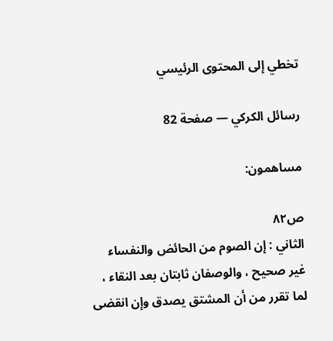تخطي إلى المحتوى الرئيسي

رسائل الكركي — صفحة 82

مساهمون:

ص٨٢
الثاني : إن الصوم من الحائض والنفساء غير صحيح ، والوصفان ثابتان بعد النقاء ، لما تقرر من أن المشتق يصدق وإن انقضى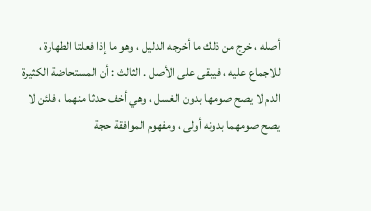أصله ، خرج من ذلك ما أخرجه الدليل ، وهو ما إذا فعلتا الطهارة ، للاجماع عليه ، فيبقى على الأصل . الثالث : أن المستحاضة الكثيرة الدم لا يصح صومها بدون الغسل ، وهي أخف حدثا منهما ، فلئن لا يصح صومهما بدونه أولى ، ومفهوم الموافقة حجة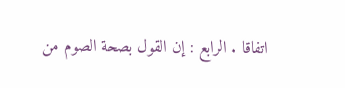اتفاقا . الرابع : إن القول بصحة الصوم من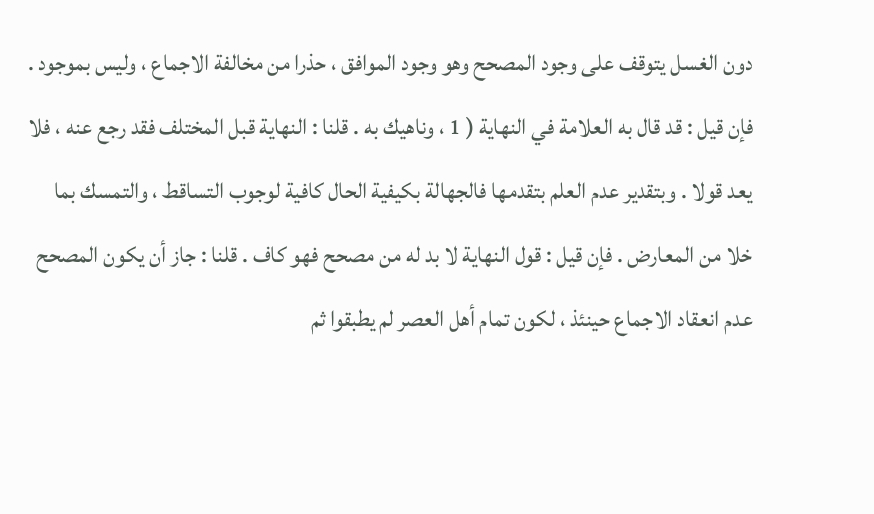دون الغسل يتوقف على وجود المصحح وهو وجود الموافق ، حذرا من مخالفة الاجماع ، وليس بموجود . فإن قيل : قد قال به العلامة في النهاية ( 1 ، وناهيك به . قلنا : النهاية قبل المختلف فقد رجع عنه ، فلا يعد قولا . وبتقدير عدم العلم بتقدمها فالجهالة بكيفية الحال كافية لوجوب التساقط ، والتمسك بما خلا من المعارض . فإن قيل : قول النهاية لا بد له من مصحح فهو كاف . قلنا : جاز أن يكون المصحح عدم انعقاد الاجماع حينئذ ، لكون تمام أهل العصر لم يطبقوا ثم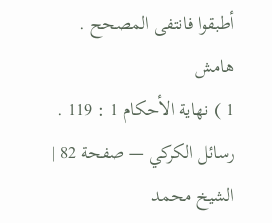أطبقوا فانتفى المصحح .
هامش
1 ) نهاية الأحكام 1 : 119 .
رسائل الكركي — صفحة 82 | الشيخ محمد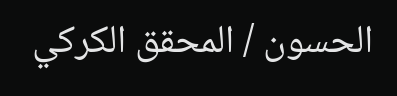الحسون / المحقق الكركي